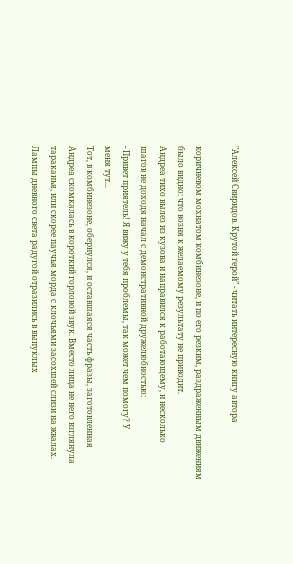"Алексей Свиридов. Крутой герой" - читать интересную книгу автора

коричневом мохнатом комбинезоне, и по его резким, раздраженным движениям
было видно: что возня к желаемому результату не приводит.
Андреа тихо вылез из кузова и направился к работающему, и несколько
шагов не доходя начал с демонстративной дружелюбностью:
- Привет приятель! Я вижу у тебя проблемы, так может чем помогу? У
меня тут...
Тот, в комбинезоне, обернулся, и оставшаяся часть фразы, заготовленная
Андреа скомкалась в короткий горловой звук. Вместо лица не него взглянула
тараканья, или скорее паучья морда с клочьями засохшей слизи на жвалах.
Лампы дневного света радугой отразились в выпуклых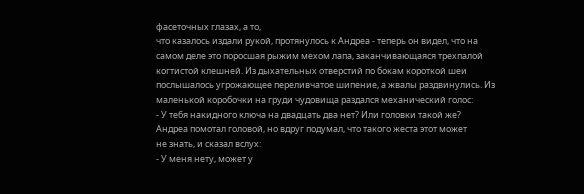фасеточных глазах, а то,
что казалось издали рукой, протянулось к Андреа - теперь он видел, что на
самом деле это поросшая рыжим мехом лапа, заканчивающаяся трехпалой
когтистой клешней. Из дыхательных отверстий по бокам короткой шеи
послышалось угрожающее переливчатое шипение, а жвалы раздвинулись. Из
маленькой коробочки на груди чудовища раздался механический голос:
- У тебя накидного ключа на двадцать два нет? Или головки такой же?
Андреа помотал головой, но вдруг подумал, что такого жеста этот может
не знать, и сказал вслух:
- У меня нету, может у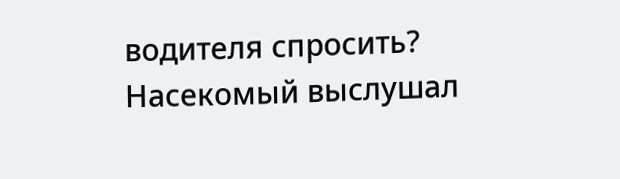водителя спросить?
Насекомый выслушал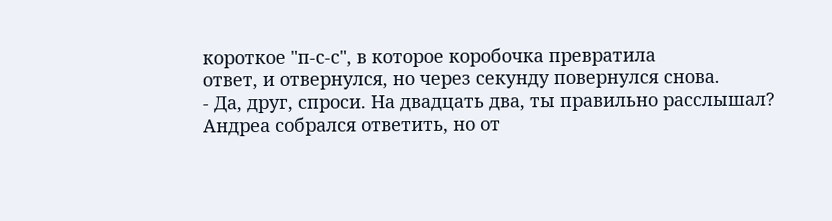короткое "п-с-с", в которое коробочка превратила
ответ, и отвернулся, но через секунду повернулся снова.
- Да, друг, спроси. На двадцать два, ты правильно расслышал?
Андреа собрался ответить, но от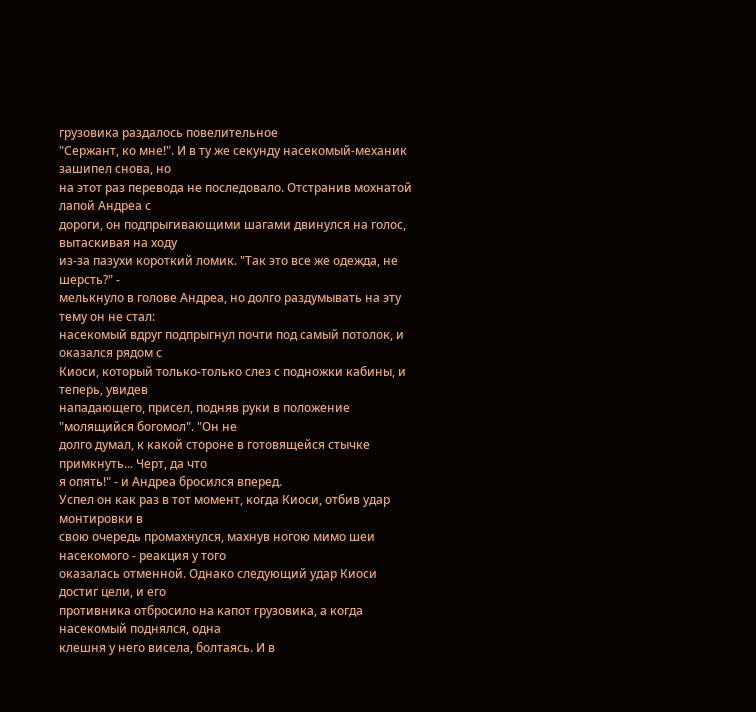грузовика раздалось повелительное
"Сержант, ко мне!". И в ту же секунду насекомый-механик зашипел снова, но
на этот раз перевода не последовало. Отстранив мохнатой лапой Андреа с
дороги, он подпрыгивающими шагами двинулся на голос, вытаскивая на ходу
из-за пазухи короткий ломик. "Так это все же одежда, не шерсть?" -
мелькнуло в голове Андреа, но долго раздумывать на эту тему он не стал:
насекомый вдруг подпрыгнул почти под самый потолок, и оказался рядом с
Киоси, который только-только слез с подножки кабины, и теперь, увидев
нападающего, присел, подняв руки в положение "молящийся богомол". "Он не
долго думал, к какой стороне в готовящейся стычке примкнуть... Черт, да что
я опять!" - и Андреа бросился вперед.
Успел он как раз в тот момент, когда Киоси, отбив удар монтировки в
свою очередь промахнулся, махнув ногою мимо шеи насекомого - реакция у того
оказалась отменной. Однако следующий удар Киоси достиг цели, и его
противника отбросило на капот грузовика, а когда насекомый поднялся, одна
клешня у него висела, болтаясь. И в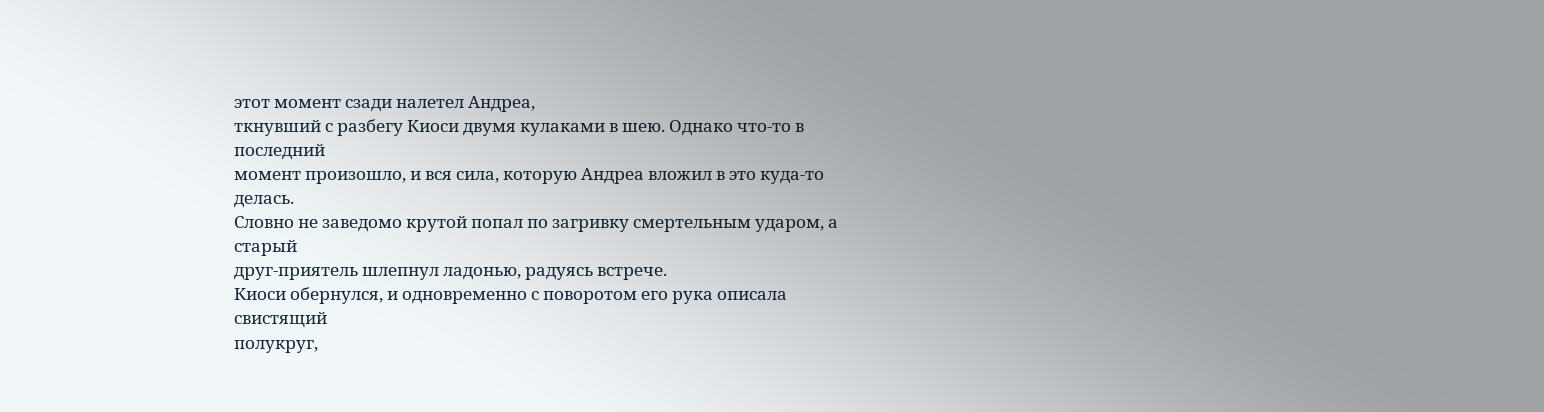этот момент сзади налетел Андреа,
ткнувший с разбегу Киоси двумя кулаками в шею. Однако что-то в последний
момент произошло, и вся сила, которую Андреа вложил в это куда-то делась.
Словно не заведомо крутой попал по загривку смертельным ударом, а старый
друг-приятель шлепнул ладонью, радуясь встрече.
Киоси обернулся, и одновременно с поворотом его рука описала свистящий
полукруг,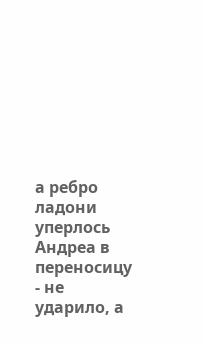а ребро ладони уперлось Андреа в переносицу - не ударило, а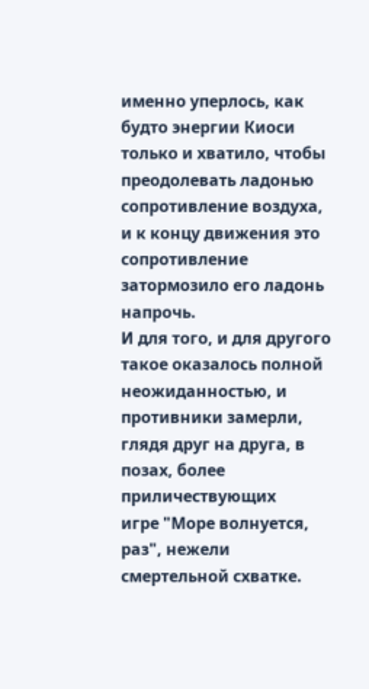именно уперлось, как будто энергии Киоси только и хватило, чтобы
преодолевать ладонью сопротивление воздуха, и к концу движения это
сопротивление затормозило его ладонь напрочь.
И для того, и для другого такое оказалось полной неожиданностью, и
противники замерли, глядя друг на друга, в позах, более приличествующих
игре "Море волнуется, раз", нежели смертельной схватке.